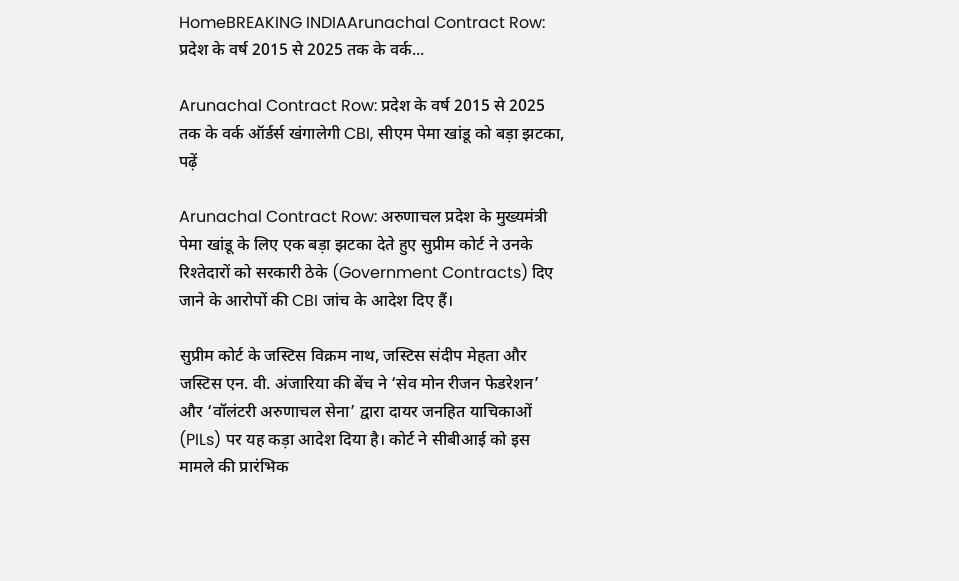HomeBREAKING INDIAArunachal Contract Row: प्रदेश के वर्ष 2015 से 2025 तक के वर्क...

Arunachal Contract Row: प्रदेश के वर्ष 2015 से 2025 तक के वर्क ऑर्डर्स खंगालेगी CBI, सीएम पेमा खांडू को बड़ा झटका, पढ़ें

Arunachal Contract Row: अरुणाचल प्रदेश के मुख्यमंत्री पेमा खांडू के लिए एक बड़ा झटका देते हुए सुप्रीम कोर्ट ने उनके रिश्तेदारों को सरकारी ठेके (Government Contracts) दिए जाने के आरोपों की CBI जांच के आदेश दिए हैं।

सुप्रीम कोर्ट के जस्टिस विक्रम नाथ, जस्टिस संदीप मेहता और जस्टिस एन. वी. अंजारिया की बेंच ने ‘सेव मोन रीजन फेडरेशन’ और ‘वॉलंटरी अरुणाचल सेना’ द्वारा दायर जनहित याचिकाओं (PILs) पर यह कड़ा आदेश दिया है। कोर्ट ने सीबीआई को इस मामले की प्रारंभिक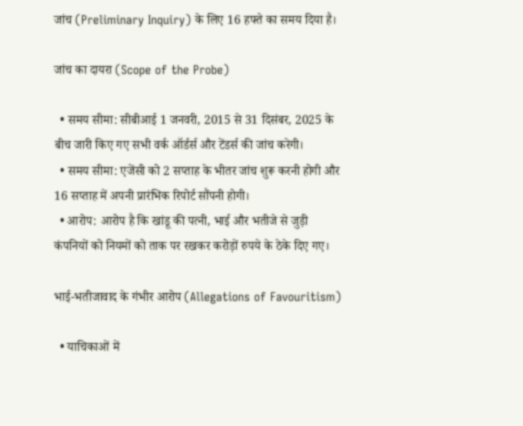जांच (Preliminary Inquiry) के लिए 16 हफ्ते का समय दिया है।

जांच का दायरा (Scope of the Probe)

  • समय सीमा: सीबीआई 1 जनवरी, 2015 से 31 दिसंबर, 2025 के बीच जारी किए गए सभी वर्क ऑर्डर्स और टेंडर्स की जांच करेगी।
  • समय सीमा: एजेंसी को 2 सप्ताह के भीतर जांच शुरू करनी होगी और 16 सप्ताह में अपनी प्रारंभिक रिपोर्ट सौंपनी होगी।
  • आरोप: आरोप है कि खांडू की पत्नी, भाई और भतीजे से जुड़ी कंपनियों को नियमों को ताक पर रखकर करोड़ों रुपये के ठेके दिए गए।

भाई-भतीजावाद के गंभीर आरोप (Allegations of Favouritism)

  • याचिकाओं में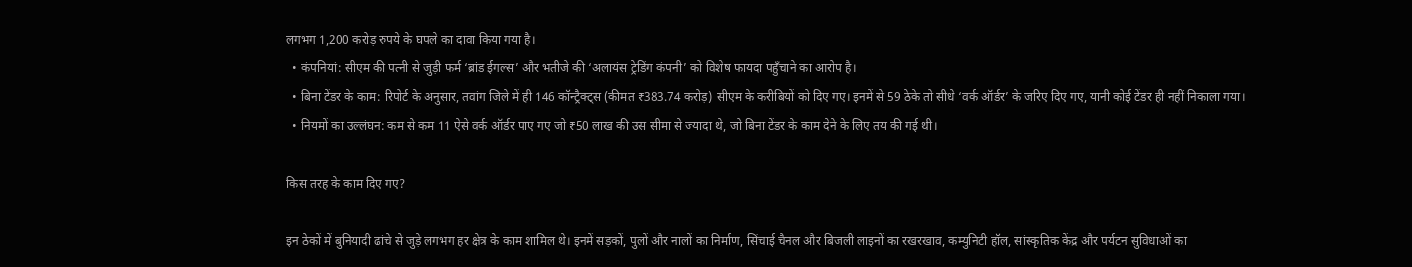लगभग 1,200 करोड़ रुपये के घपले का दावा किया गया है।
  • कंपनियां: सीएम की पत्नी से जुड़ी फर्म ‘ब्रांड ईगल्स’ और भतीजे की ‘अलायंस ट्रेडिंग कंपनी’ को विशेष फायदा पहुँचाने का आरोप है।
  • बिना टेंडर के काम: रिपोर्ट के अनुसार, तवांग जिले में ही 146 कॉन्ट्रैक्ट्स (कीमत ₹383.74 करोड़) सीएम के करीबियों को दिए गए। इनमें से 59 ठेके तो सीधे ‘वर्क ऑर्डर’ के जरिए दिए गए, यानी कोई टेंडर ही नहीं निकाला गया।
  • नियमों का उल्लंघन: कम से कम 11 ऐसे वर्क ऑर्डर पाए गए जो ₹50 लाख की उस सीमा से ज्यादा थे, जो बिना टेंडर के काम देने के लिए तय की गई थी।

किस तरह के काम दिए गए?

इन ठेकों में बुनियादी ढांचे से जुड़े लगभग हर क्षेत्र के काम शामिल थे। इनमें सड़कों, पुलों और नालों का निर्माण, सिंचाई चैनल और बिजली लाइनों का रखरखाव, कम्युनिटी हॉल, सांस्कृतिक केंद्र और पर्यटन सुविधाओं का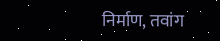निर्माण, तवांग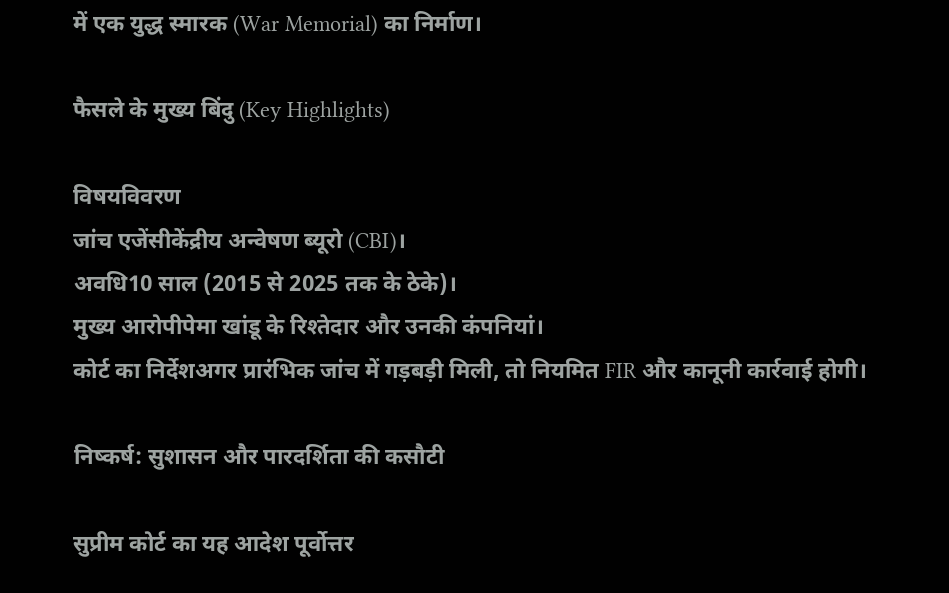में एक युद्ध स्मारक (War Memorial) का निर्माण।

फैसले के मुख्य बिंदु (Key Highlights)

विषयविवरण
जांच एजेंसीकेंद्रीय अन्वेषण ब्यूरो (CBI)।
अवधि10 साल (2015 से 2025 तक के ठेके)।
मुख्य आरोपीपेमा खांडू के रिश्तेदार और उनकी कंपनियां।
कोर्ट का निर्देशअगर प्रारंभिक जांच में गड़बड़ी मिली, तो नियमित FIR और कानूनी कार्रवाई होगी।

निष्कर्ष: सुशासन और पारदर्शिता की कसौटी

सुप्रीम कोर्ट का यह आदेश पूर्वोत्तर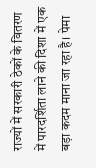राज्यों में सरकारी ठेकों के वितरण में पारदर्शिता लाने की दिशा में एक बड़ा कदम माना जा रहा है। पेमा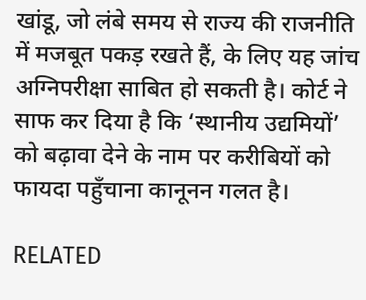खांडू, जो लंबे समय से राज्य की राजनीति में मजबूत पकड़ रखते हैं, के लिए यह जांच अग्निपरीक्षा साबित हो सकती है। कोर्ट ने साफ कर दिया है कि ‘स्थानीय उद्यमियों’ को बढ़ावा देने के नाम पर करीबियों को फायदा पहुँचाना कानूनन गलत है।

RELATED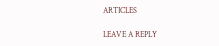ARTICLES

LEAVE A REPLY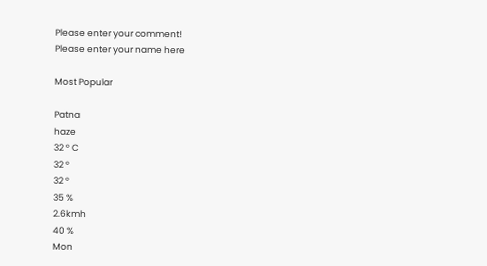Please enter your comment!
Please enter your name here

Most Popular

Patna
haze
32 ° C
32 °
32 °
35 %
2.6kmh
40 %
Mon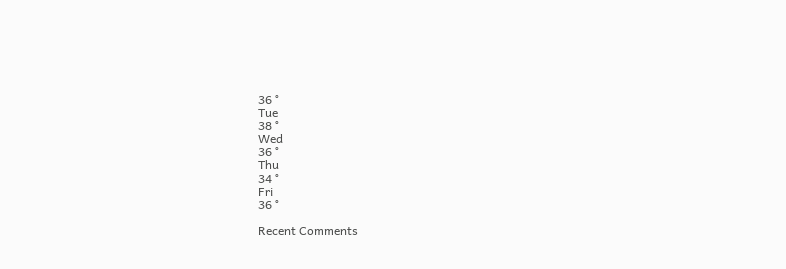36 °
Tue
38 °
Wed
36 °
Thu
34 °
Fri
36 °

Recent Comments